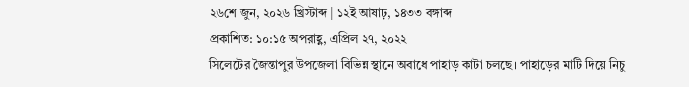২৬শে জুন, ২০২৬ খ্রিস্টাব্দ | ১২ই আষাঢ়, ১৪৩৩ বঙ্গাব্দ
প্রকাশিত: ১০:১৫ অপরাহ্ণ, এপ্রিল ২৭, ২০২২
সিলেটের জৈন্তাপুর উপজেলা বিভিন্ন স্থানে অবাধে পাহাড় কাটা চলছে। পাহাড়ের মাটি দিয়ে নিচু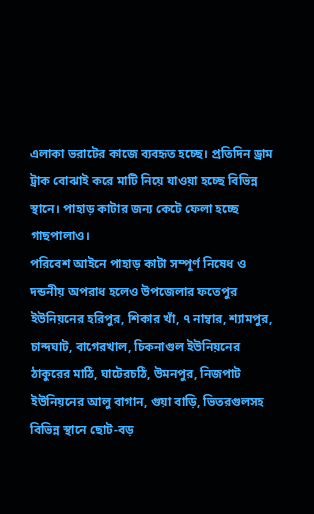এলাকা ভরাটের কাজে ব্যবহৃত হচ্ছে। প্রতিদিন ড্রাম ট্রাক বোঝাই করে মাটি নিয়ে যাওয়া হচ্ছে বিভিন্ন স্থানে। পাহাড় কাটার জন্য কেটে ফেলা হচ্ছে গাছপালাও।
পরিবেশ আইনে পাহাড় কাটা সম্পূর্ণ নিষেধ ও দন্ডনীয় অপরাধ হলেও উপজেলার ফতেপুর ইউনিয়নের হরিপুর, শিকার খাঁ, ৭ নাম্বার, শ্যামপুর, চান্দঘাট, বাগেরখাল, চিকনাগুল ইউনিয়নের ঠাকুরের মাঠি, ঘাটেরচঠি, উমনপুর, নিজপাট ইউনিয়নের আলু বাগান, গুয়া বাড়ি, ভিতরগুলসহ বিভিন্ন স্থানে ছোট-বড়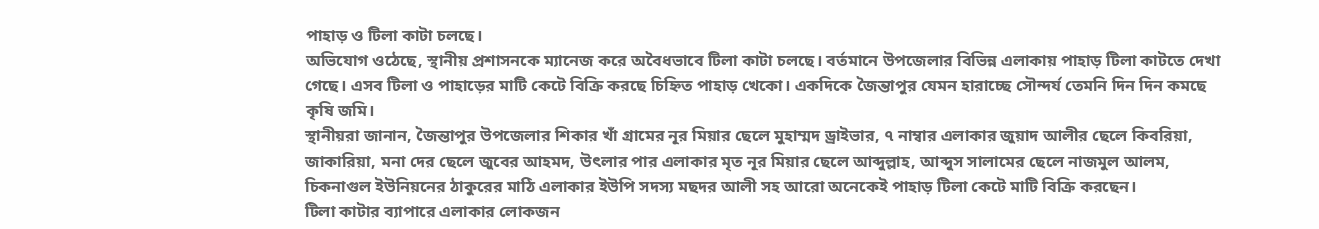পাহাড় ও টিলা কাটা চলছে।
অভিযোগ ওঠেছে, স্থানীয় প্রশাসনকে ম্যানেজ করে অবৈধভাবে টিলা কাটা চলছে। বর্তমানে উপজেলার বিভিন্ন এলাকায় পাহাড় টিলা কাটতে দেখা গেছে। এসব টিলা ও পাহাড়ের মাটি কেটে বিক্রি করছে চিহ্নিত পাহাড় খেকো। একদিকে জৈন্তাপুর যেমন হারাচ্ছে সৌন্দর্য তেমনি দিন দিন কমছে কৃষি জমি।
স্থানীয়রা জানান, জৈন্তাপুর উপজেলার শিকার খাঁ গ্রামের নূর মিয়ার ছেলে মুহাম্মদ ড্রাইভার, ৭ নাম্বার এলাকার জুয়াদ আলীর ছেলে কিবরিয়া, জাকারিয়া, মনা দের ছেলে জুবের আহমদ, উৎলার পার এলাকার মৃত নূর মিয়ার ছেলে আব্দুল্লাহ, আব্দুস সালামের ছেলে নাজমুল আলম, চিকনাগুল ইউনিয়নের ঠাকুরের মাঠি এলাকার ইউপি সদস্য মছদর আলী সহ আরো অনেকেই পাহাড় টিলা কেটে মাটি বিক্রি করছেন।
টিলা কাটার ব্যাপারে এলাকার লোকজন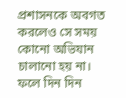প্রশাসনকে অবগত করলেও সে সময় কোনো অভিযান চালানো হয় না। ফলে দিন দিন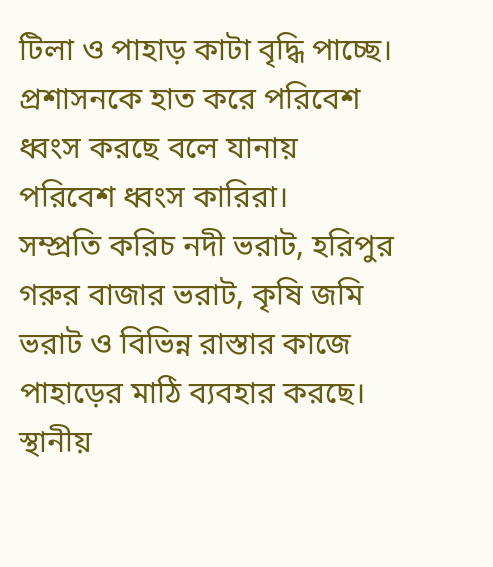টিলা ও পাহাড় কাটা বৃদ্ধি পাচ্ছে। প্রশাসনকে হাত করে পরিবেশ ধ্বংস করছে বলে যানায় পরিবেশ ধ্বংস কারিরা।
সম্প্রতি করিচ নদী ভরাট, হরিপুর গরুর বাজার ভরাট, কৃষি জমি ভরাট ও বিভিন্ন রাস্তার কাজে পাহাড়ের মাঠি ব্যবহার করছে। স্থানীয়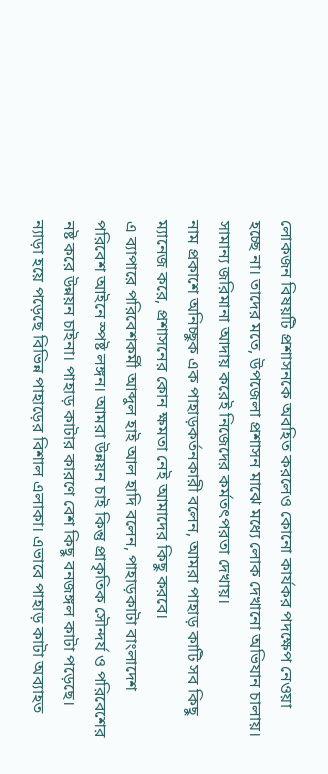লোকজন বিষয়টি প্রশাসনকে অবহিত করলেও কোনো কার্যকর পদক্ষেপ নেওয়া হচ্ছে না। তাদের মতে, উপজেলা প্রশাসন মাঝে মধ্যে লোক দেখানো অভিযান চালায়। সামান্য জরিমানা আদায় করেই নিজেদের কর্মতৎপরতা দেখায়।
নাম প্রকাশে অনিচ্ছুক এক পাহাড়কর্তনকারী বলেন, আমরা পাহাড় কাটি সব কিছু ম্যানেজ করে, প্রশাসনের কোন ক্ষমতা নেই আমাদের কিছু করবে।
এ ব্যাপারে পরিবেশকর্মী আব্দুল হাই আল হাদি বলেন, পাহাড়কাটা বাংলাদেশ পরিবেশ আইনে স্পষ্ট লঙ্গন। আমরা উন্নয়ন চাই কিন্তু প্রাকৃতিক সৌন্দর্য ও পরিবেশের নষ্ট করে উন্নয়ন চাইনা। পাহাড় কাটার কারণে বেশ কিছু বনজঙ্গল কাটা পড়েছে। ন্যাড়া হয়ে পড়েছে বিভিন্ন পাহাড়ের বিশাল এলাকা। এভাবে পাহাড় কাটা অব্যাহত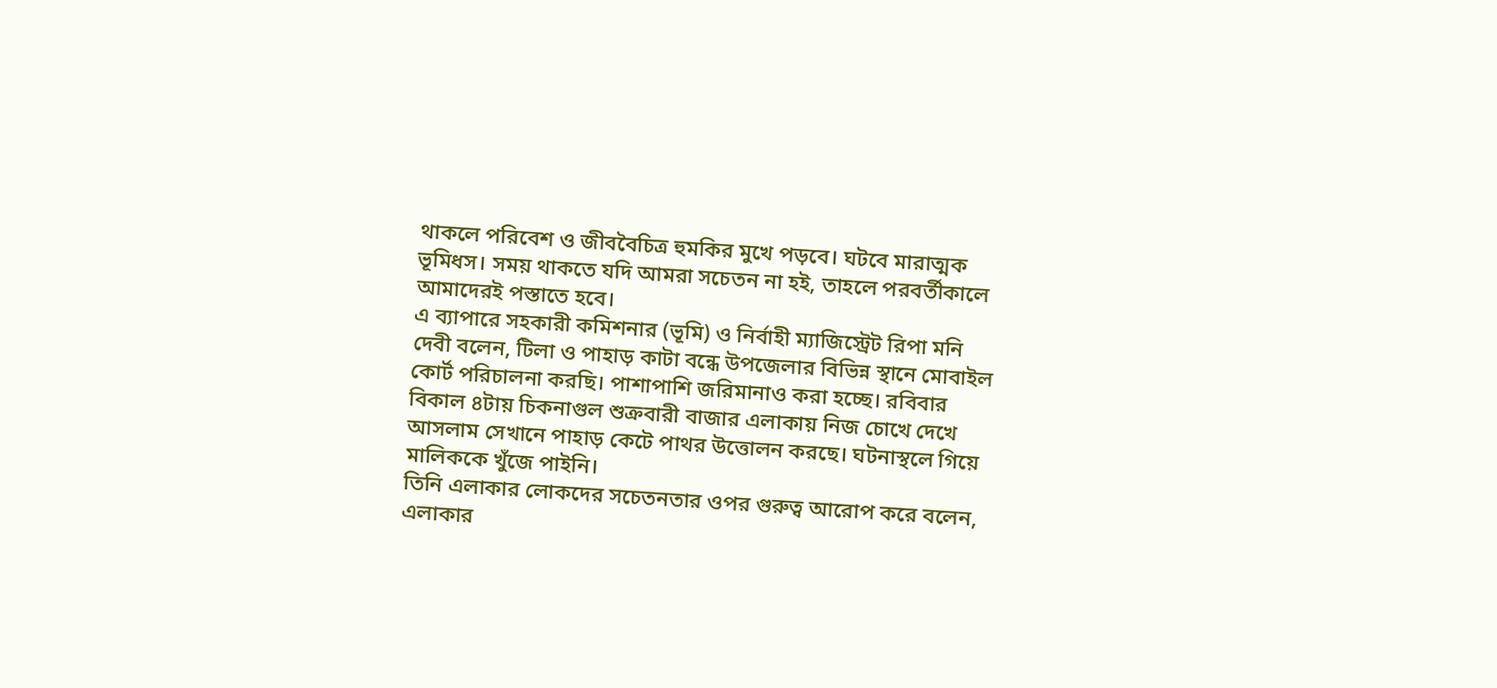থাকলে পরিবেশ ও জীববৈচিত্র হুমকির মুখে পড়বে। ঘটবে মারাত্মক ভূমিধস। সময় থাকতে যদি আমরা সচেতন না হই, তাহলে পরবর্তীকালে আমাদেরই পস্তাতে হবে।
এ ব্যাপারে সহকারী কমিশনার (ভূমি) ও নির্বাহী ম্যাজিস্ট্রেট রিপা মনি দেবী বলেন, টিলা ও পাহাড় কাটা বন্ধে উপজেলার বিভিন্ন স্থানে মোবাইল কোর্ট পরিচালনা করছি। পাশাপাশি জরিমানাও করা হচ্ছে। রবিবার বিকাল ৪টায় চিকনাগুল শুক্রবারী বাজার এলাকায় নিজ চোখে দেখে আসলাম সেখানে পাহাড় কেটে পাথর উত্তোলন করছে। ঘটনাস্থলে গিয়ে মালিককে খুঁজে পাইনি।
তিনি এলাকার লোকদের সচেতনতার ওপর গুরুত্ব আরোপ করে বলেন, এলাকার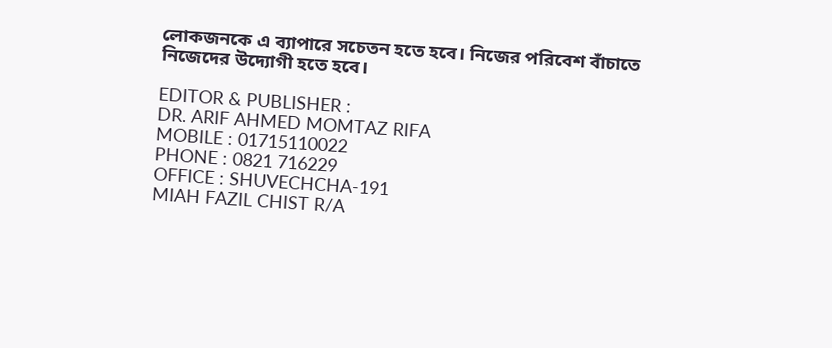লোকজনকে এ ব্যাপারে সচেতন হতে হবে। নিজের পরিবেশ বাঁচাতে নিজেদের উদ্যোগী হতে হবে।

EDITOR & PUBLISHER :
DR. ARIF AHMED MOMTAZ RIFA
MOBILE : 01715110022
PHONE : 0821 716229
OFFICE : SHUVECHCHA-191
MIAH FAZIL CHIST R/A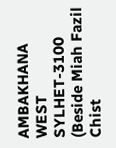AMBAKHANA WEST
SYLHET-3100
(Beside Miah Fazil Chist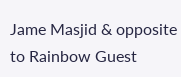Jame Masjid & opposite to Rainbow Guest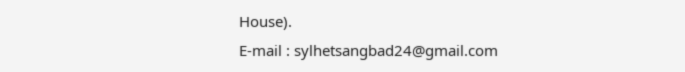House).
E-mail : sylhetsangbad24@gmail.com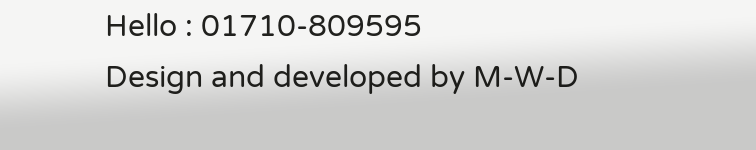Hello : 01710-809595
Design and developed by M-W-D